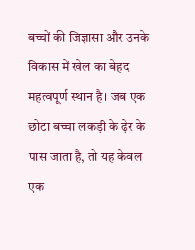बच्चों की जिज्ञासा और उनके विकास में खेल का बेहद महत्वपूर्ण स्थान है। जब एक छोटा बच्चा लकड़ी के ढ़ेर के पास जाता है, तो यह केवल एक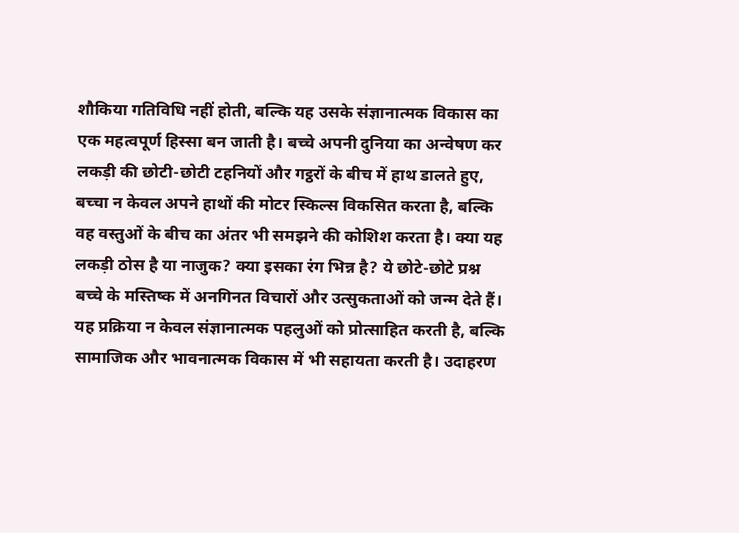शौकिया गतिविधि नहीं होती, बल्कि यह उसके संज्ञानात्मक विकास का एक महत्वपूर्ण हिस्सा बन जाती है। बच्चे अपनी दुनिया का अन्वेषण कर
लकड़ी की छोटी-छोटी टहनियों और गट्ठरों के बीच में हाथ डालते हुए, बच्चा न केवल अपने हाथों की मोटर स्किल्स विकसित करता है, बल्कि वह वस्तुओं के बीच का अंतर भी समझने की कोशिश करता है। क्या यह लकड़ी ठोस है या नाजुक? क्या इसका रंग भिन्न है? ये छोटे-छोटे प्रश्न बच्चे के मस्तिष्क में अनगिनत विचारों और उत्सुकताओं को जन्म देते हैं। यह प्रक्रिया न केवल संज्ञानात्मक पहलुओं को प्रोत्साहित करती है, बल्कि सामाजिक और भावनात्मक विकास में भी सहायता करती है। उदाहरण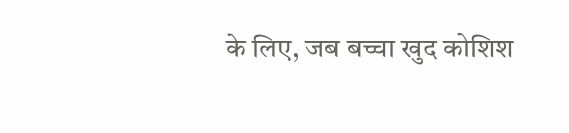के लिए, जब बच्चा खुद कोशिश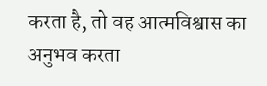करता है, तो वह आत्मविश्वास का अनुभव करता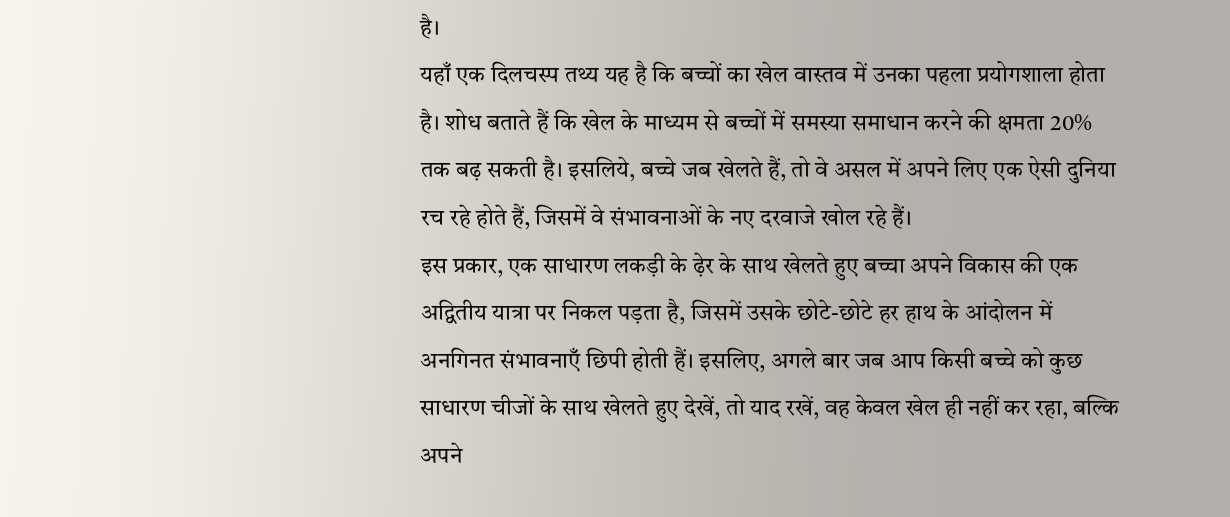है।
यहाँ एक दिलचस्प तथ्य यह है कि बच्चों का खेल वास्तव में उनका पहला प्रयोगशाला होता है। शोध बताते हैं कि खेल के माध्यम से बच्चों में समस्या समाधान करने की क्षमता 20% तक बढ़ सकती है। इसलिये, बच्चे जब खेलते हैं, तो वे असल में अपने लिए एक ऐसी दुनिया रच रहे होते हैं, जिसमें वे संभावनाओं के नए दरवाजे खोल रहे हैं।
इस प्रकार, एक साधारण लकड़ी के ढ़ेर के साथ खेलते हुए बच्चा अपने विकास की एक अद्वितीय यात्रा पर निकल पड़ता है, जिसमें उसके छोटे-छोटे हर हाथ के आंदोलन में अनगिनत संभावनाएँ छिपी होती हैं। इसलिए, अगले बार जब आप किसी बच्चे को कुछ साधारण चीजों के साथ खेलते हुए देखें, तो याद रखें, वह केवल खेल ही नहीं कर रहा, बल्कि अपने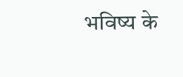भविष्य के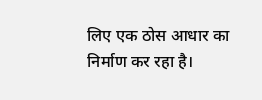लिए एक ठोस आधार का निर्माण कर रहा है।